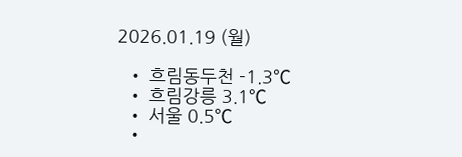2026.01.19 (월)

  • 흐림동두천 -1.3℃
  • 흐림강릉 3.1℃
  • 서울 0.5℃
  •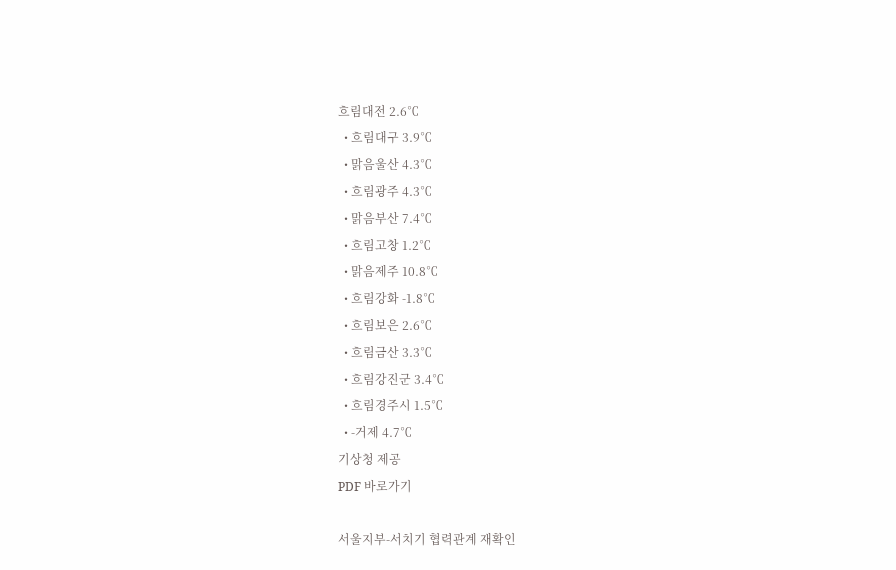흐림대전 2.6℃
  • 흐림대구 3.9℃
  • 맑음울산 4.3℃
  • 흐림광주 4.3℃
  • 맑음부산 7.4℃
  • 흐림고창 1.2℃
  • 맑음제주 10.8℃
  • 흐림강화 -1.8℃
  • 흐림보은 2.6℃
  • 흐림금산 3.3℃
  • 흐림강진군 3.4℃
  • 흐림경주시 1.5℃
  • -거제 4.7℃
기상청 제공
PDF 바로가기

서울지부-서치기 협력관계 재확인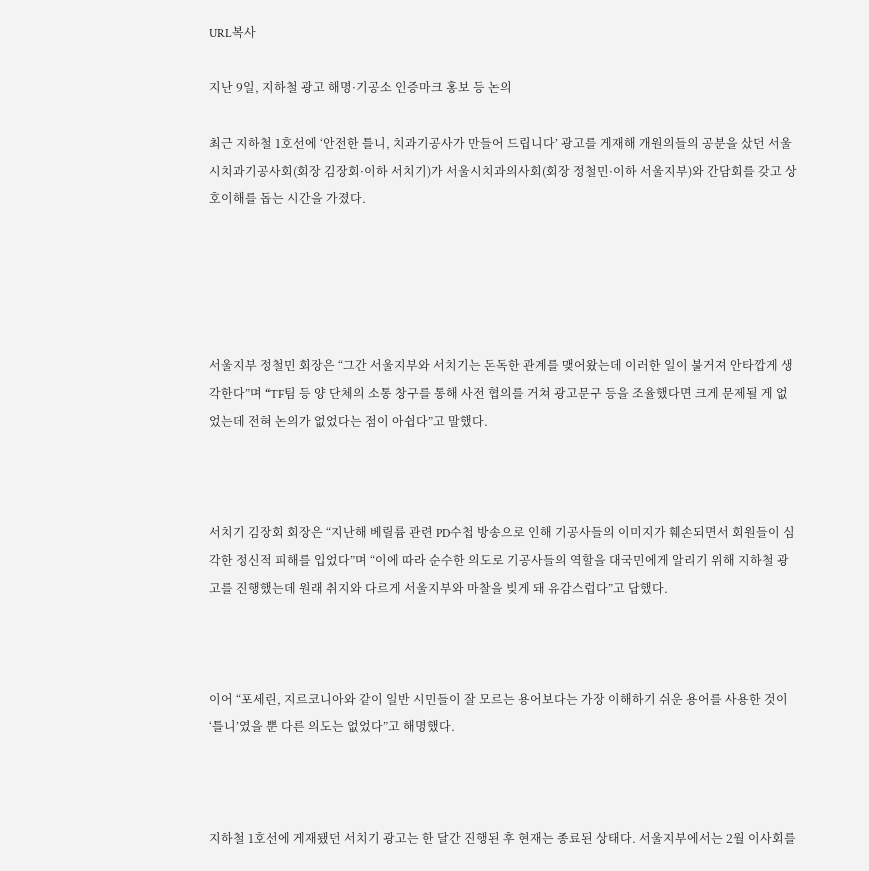URL복사

지난 9일, 지하철 광고 해명·기공소 인증마크 홍보 등 논의

최근 지하철 1호선에 ‘안전한 틀니, 치과기공사가 만들어 드립니다’ 광고를 게재해 개원의들의 공분을 샀던 서울시치과기공사회(회장 김장회·이하 서치기)가 서울시치과의사회(회장 정철민·이하 서울지부)와 간담회를 갖고 상호이해를 돕는 시간을 가졌다.





서울지부 정철민 회장은 “그간 서울지부와 서치기는 돈독한 관계를 맺어왔는데 이러한 일이 불거져 안타깝게 생각한다”며 “TF팀 등 양 단체의 소통 창구를 통해 사전 협의를 거쳐 광고문구 등을 조율했다면 크게 문제될 게 없었는데 전혀 논의가 없었다는 점이 아쉽다”고 말했다.



서치기 김장회 회장은 “지난해 베릴륨 관련 PD수첩 방송으로 인해 기공사들의 이미지가 훼손되면서 회원들이 심각한 정신적 피해를 입었다”며 “이에 따라 순수한 의도로 기공사들의 역할을 대국민에게 알리기 위해 지하철 광고를 진행했는데 원래 취지와 다르게 서울지부와 마찰을 빚게 돼 유감스럽다”고 답했다.



이어 “포세린, 지르코니아와 같이 일반 시민들이 잘 모르는 용어보다는 가장 이해하기 쉬운 용어를 사용한 것이 ‘틀니’였을 뿐 다른 의도는 없었다”고 해명했다.



지하철 1호선에 게재됐던 서치기 광고는 한 달간 진행된 후 현재는 종료된 상태다. 서울지부에서는 2월 이사회를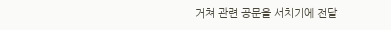거쳐 관련 공문을 서치기에 전달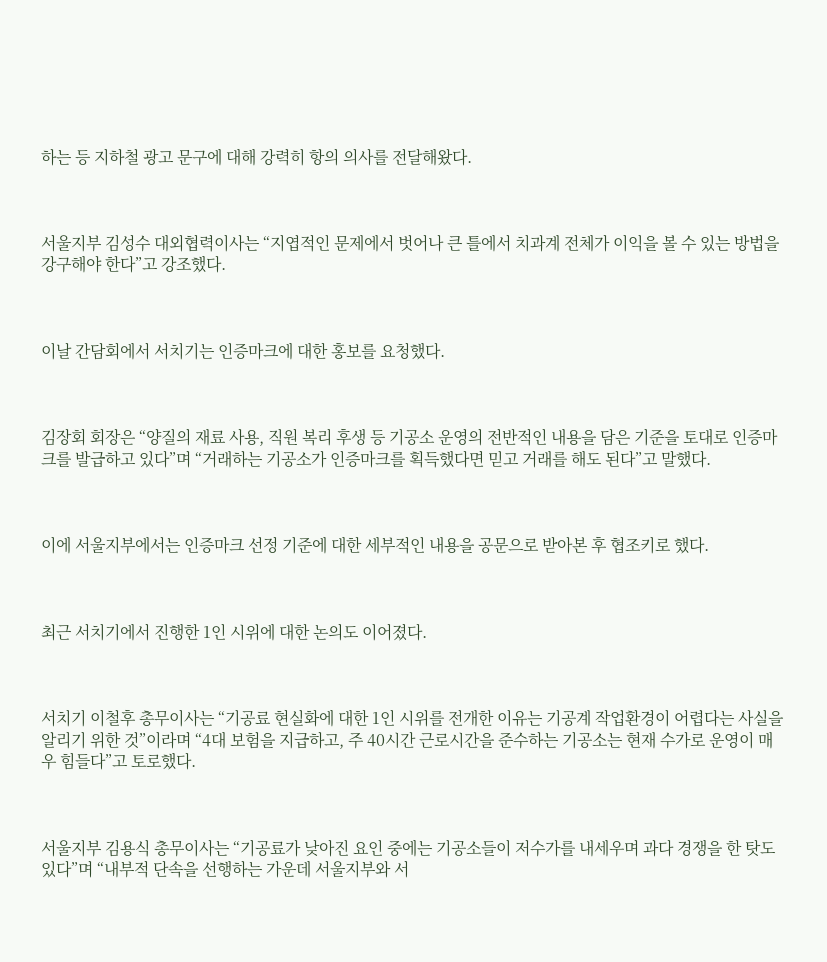하는 등 지하철 광고 문구에 대해 강력히 항의 의사를 전달해왔다.



서울지부 김성수 대외협력이사는 “지엽적인 문제에서 벗어나 큰 틀에서 치과계 전체가 이익을 볼 수 있는 방법을 강구해야 한다”고 강조했다.



이날 간담회에서 서치기는 인증마크에 대한 홍보를 요청했다.



김장회 회장은 “양질의 재료 사용, 직원 복리 후생 등 기공소 운영의 전반적인 내용을 담은 기준을 토대로 인증마크를 발급하고 있다”며 “거래하는 기공소가 인증마크를 획득했다면 믿고 거래를 해도 된다”고 말했다.



이에 서울지부에서는 인증마크 선정 기준에 대한 세부적인 내용을 공문으로 받아본 후 협조키로 했다.



최근 서치기에서 진행한 1인 시위에 대한 논의도 이어졌다.



서치기 이철후 총무이사는 “기공료 현실화에 대한 1인 시위를 전개한 이유는 기공계 작업환경이 어렵다는 사실을 알리기 위한 것”이라며 “4대 보험을 지급하고, 주 40시간 근로시간을 준수하는 기공소는 현재 수가로 운영이 매우 힘들다”고 토로했다.



서울지부 김용식 총무이사는 “기공료가 낮아진 요인 중에는 기공소들이 저수가를 내세우며 과다 경쟁을 한 탓도 있다”며 “내부적 단속을 선행하는 가운데 서울지부와 서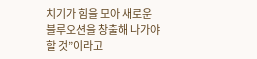치기가 힘을 모아 새로운 블루오션을 창출해 나가야 할 것”이라고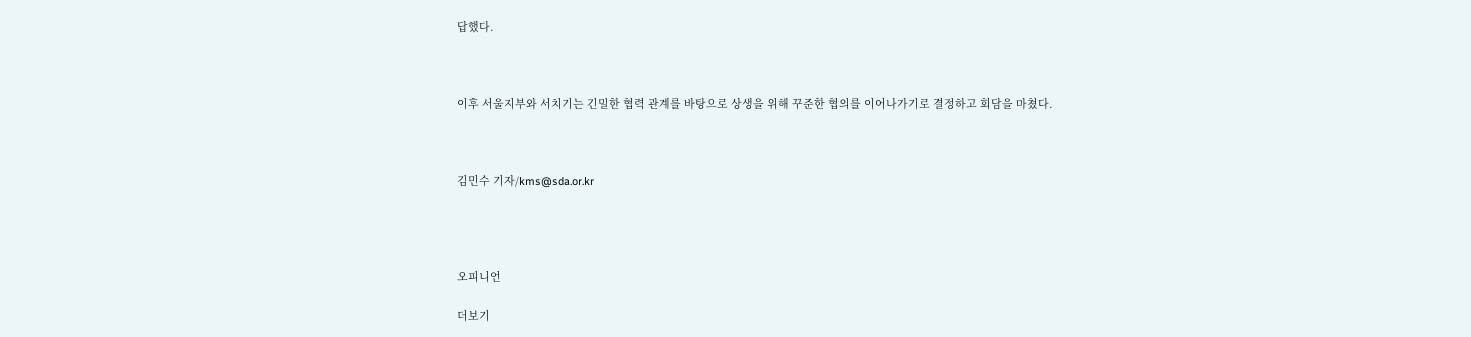답했다.



이후 서울지부와 서치기는 긴밀한 협력 관계를 바탕으로 상생을 위해 꾸준한 협의를 이어나가기로 결정하고 회담을 마쳤다.



김민수 기자/kms@sda.or.kr




오피니언

더보기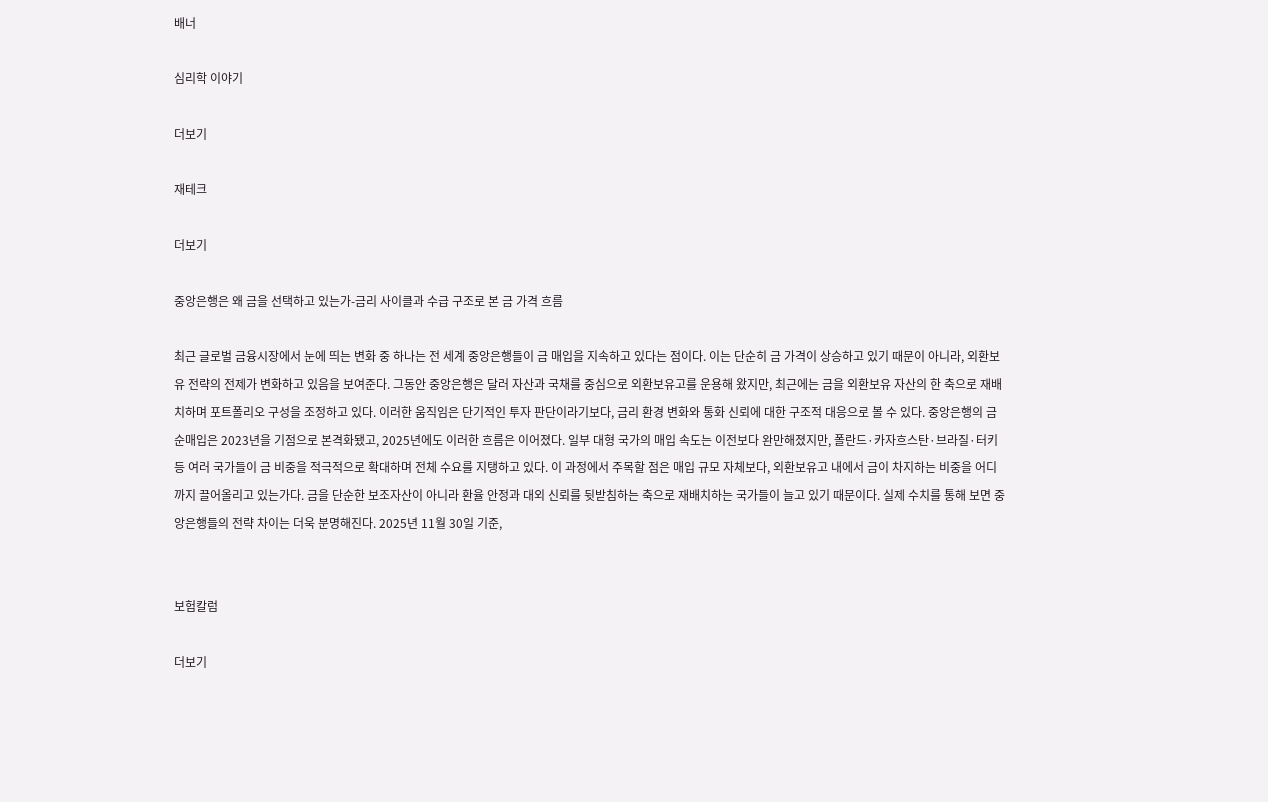배너

심리학 이야기

더보기

재테크

더보기

중앙은행은 왜 금을 선택하고 있는가-금리 사이클과 수급 구조로 본 금 가격 흐름

최근 글로벌 금융시장에서 눈에 띄는 변화 중 하나는 전 세계 중앙은행들이 금 매입을 지속하고 있다는 점이다. 이는 단순히 금 가격이 상승하고 있기 때문이 아니라, 외환보유 전략의 전제가 변화하고 있음을 보여준다. 그동안 중앙은행은 달러 자산과 국채를 중심으로 외환보유고를 운용해 왔지만, 최근에는 금을 외환보유 자산의 한 축으로 재배치하며 포트폴리오 구성을 조정하고 있다. 이러한 움직임은 단기적인 투자 판단이라기보다, 금리 환경 변화와 통화 신뢰에 대한 구조적 대응으로 볼 수 있다. 중앙은행의 금 순매입은 2023년을 기점으로 본격화됐고, 2025년에도 이러한 흐름은 이어졌다. 일부 대형 국가의 매입 속도는 이전보다 완만해졌지만, 폴란드·카자흐스탄·브라질·터키 등 여러 국가들이 금 비중을 적극적으로 확대하며 전체 수요를 지탱하고 있다. 이 과정에서 주목할 점은 매입 규모 자체보다, 외환보유고 내에서 금이 차지하는 비중을 어디까지 끌어올리고 있는가다. 금을 단순한 보조자산이 아니라 환율 안정과 대외 신뢰를 뒷받침하는 축으로 재배치하는 국가들이 늘고 있기 때문이다. 실제 수치를 통해 보면 중앙은행들의 전략 차이는 더욱 분명해진다. 2025년 11월 30일 기준,


보험칼럼

더보기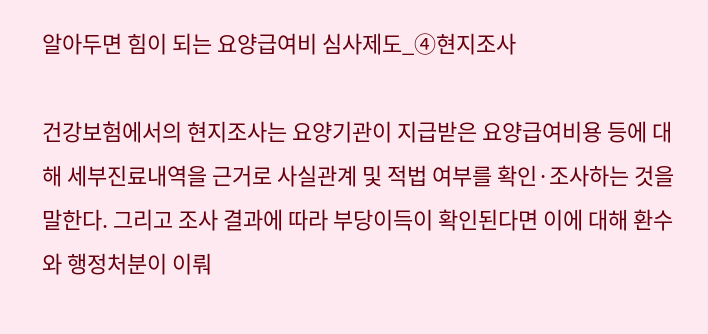알아두면 힘이 되는 요양급여비 심사제도_④현지조사

건강보험에서의 현지조사는 요양기관이 지급받은 요양급여비용 등에 대해 세부진료내역을 근거로 사실관계 및 적법 여부를 확인·조사하는 것을 말한다. 그리고 조사 결과에 따라 부당이득이 확인된다면 이에 대해 환수와 행정처분이 이뤄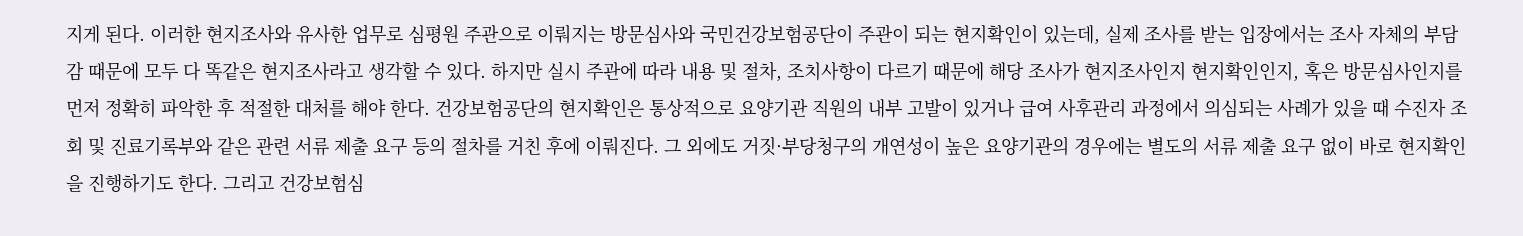지게 된다. 이러한 현지조사와 유사한 업무로 심평원 주관으로 이뤄지는 방문심사와 국민건강보험공단이 주관이 되는 현지확인이 있는데, 실제 조사를 받는 입장에서는 조사 자체의 부담감 때문에 모두 다 똑같은 현지조사라고 생각할 수 있다. 하지만 실시 주관에 따라 내용 및 절차, 조치사항이 다르기 때문에 해당 조사가 현지조사인지 현지확인인지, 혹은 방문심사인지를 먼저 정확히 파악한 후 적절한 대처를 해야 한다. 건강보험공단의 현지확인은 통상적으로 요양기관 직원의 내부 고발이 있거나 급여 사후관리 과정에서 의심되는 사례가 있을 때 수진자 조회 및 진료기록부와 같은 관련 서류 제출 요구 등의 절차를 거친 후에 이뤄진다. 그 외에도 거짓·부당청구의 개연성이 높은 요양기관의 경우에는 별도의 서류 제출 요구 없이 바로 현지확인을 진행하기도 한다. 그리고 건강보험심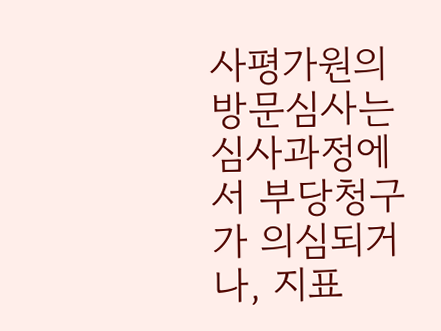사평가원의 방문심사는 심사과정에서 부당청구가 의심되거나, 지표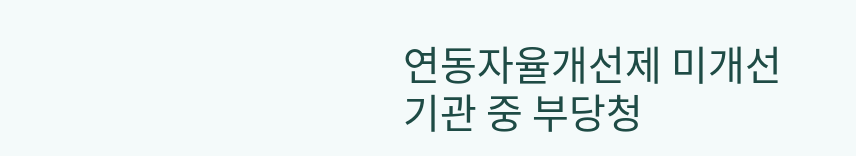연동자율개선제 미개선기관 중 부당청